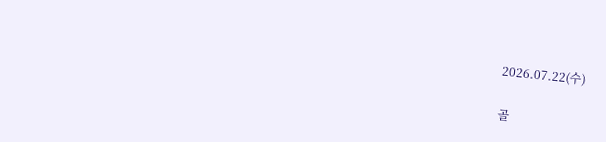2026.07.22(수)

골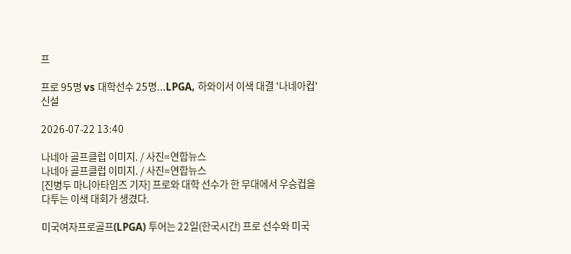프

프로 95명 vs 대학선수 25명...LPGA, 하와이서 이색 대결 '나네아컵' 신설

2026-07-22 13:40

나네아 골프클럽 이미지. / 사진=연합뉴스
나네아 골프클럽 이미지. / 사진=연합뉴스
[진병두 마니아타임즈 기자] 프로와 대학 선수가 한 무대에서 우승컵을 다투는 이색 대회가 생겼다.

미국여자프로골프(LPGA) 투어는 22일(한국시간) 프로 선수와 미국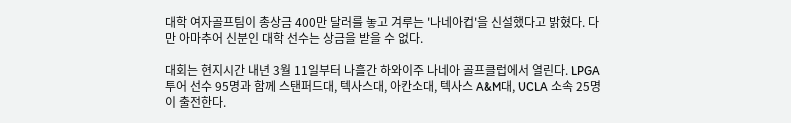대학 여자골프팀이 총상금 400만 달러를 놓고 겨루는 '나네아컵'을 신설했다고 밝혔다. 다만 아마추어 신분인 대학 선수는 상금을 받을 수 없다.

대회는 현지시간 내년 3월 11일부터 나흘간 하와이주 나네아 골프클럽에서 열린다. LPGA 투어 선수 95명과 함께 스탠퍼드대, 텍사스대, 아칸소대, 텍사스 A&M대, UCLA 소속 25명이 출전한다.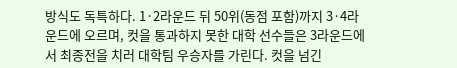방식도 독특하다. 1·2라운드 뒤 50위(동점 포함)까지 3·4라운드에 오르며, 컷을 통과하지 못한 대학 선수들은 3라운드에서 최종전을 치러 대학팀 우승자를 가린다. 컷을 넘긴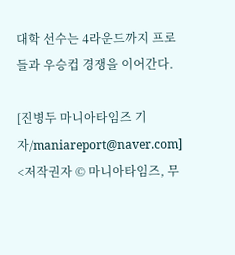대학 선수는 4라운드까지 프로들과 우승컵 경쟁을 이어간다.

[진병두 마니아타임즈 기자/maniareport@naver.com]
<저작권자 © 마니아타임즈, 무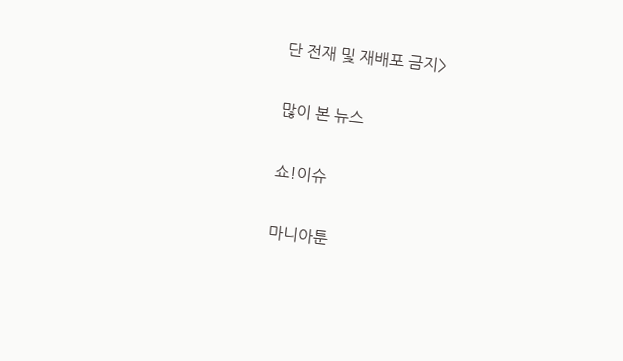단 전재 및 재배포 금지>

많이 본 뉴스

쇼!이슈

마니아툰